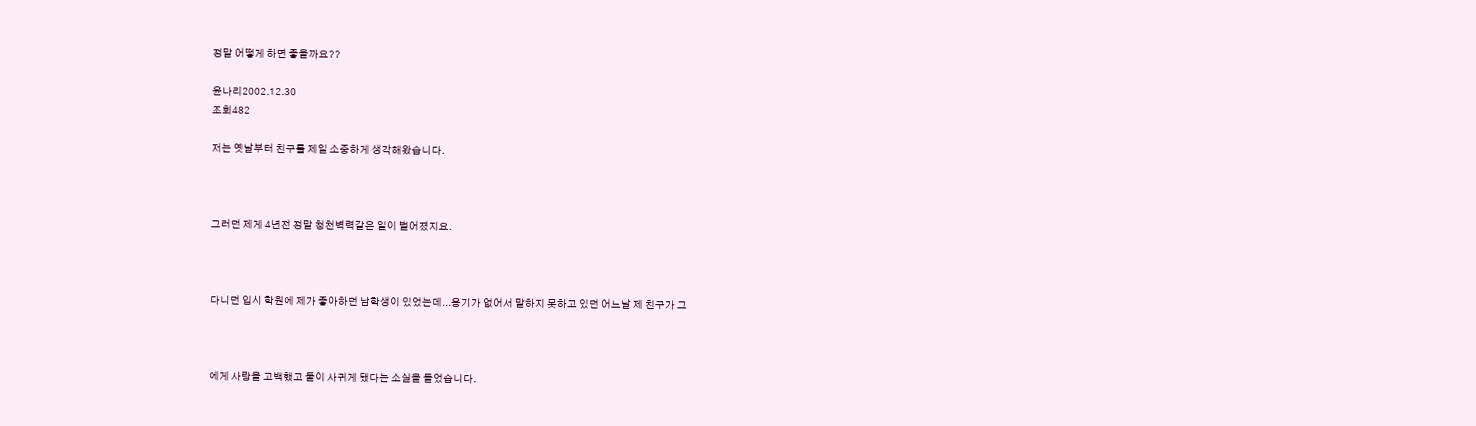정말 어떻게 하면 좋을까요??

윤나리2002.12.30
조회482

저는 옛날부터 친구를 제일 소중하게 생각해왔습니다.



그러던 제게 4년전 정말 청천벽력같은 일이 벌어졌지요.



다니던 입시 학원에 제가 좋아하던 남학생이 있었는데...용기가 없어서 말하지 못하고 있던 어느날 제 친구가 그



에게 사랑을 고백했고 둘이 사귀게 됐다는 소실을 들었습니다.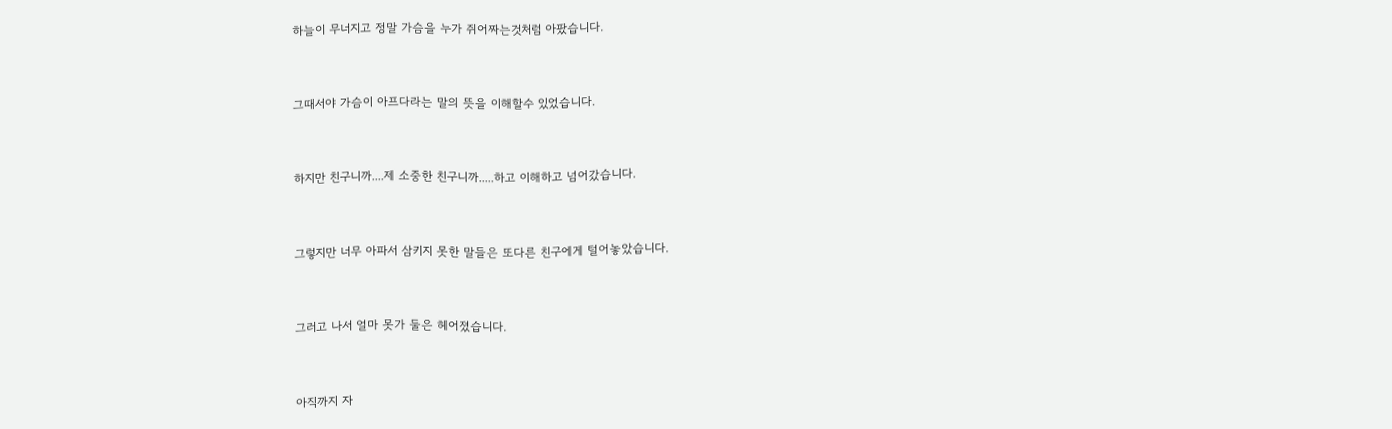하늘이 무너지고 정말 가슴을 누가 쥐어짜는것처럼 아팠습니다.



그때서야 가슴이 아프다라는 말의 뜻을 이해할수 있었습니다.



하지만 친구니까....제 소중한 친구니까.....하고 이해하고 넘어갔습니다.



그렇지만 너무 아파서 삼키지 못한 말들은 또다른 친구에게 털어놓았습니다.



그러고 나서 얼마 못가 둘은 헤어졌습니다.



아직까지 자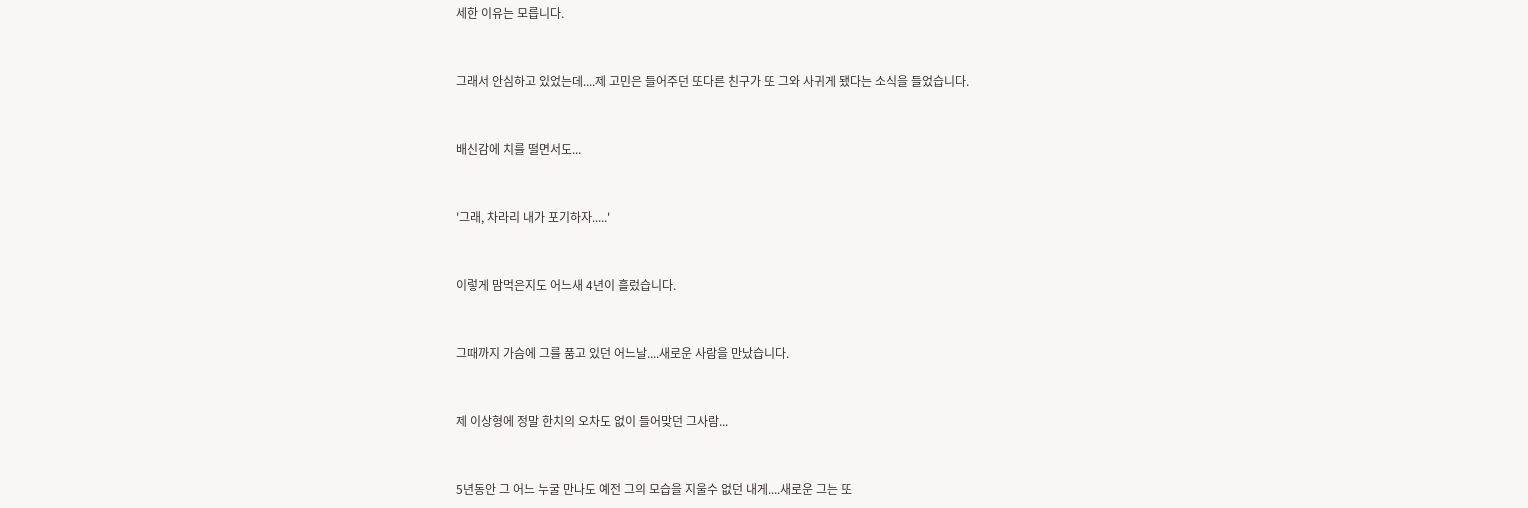세한 이유는 모릅니다.



그래서 안심하고 있었는데....제 고민은 들어주던 또다른 친구가 또 그와 사귀게 됐다는 소식을 들었습니다.



배신감에 치를 떨면서도...



'그래, 차라리 내가 포기하자.....'



이렇게 맘먹은지도 어느새 4년이 흘렀습니다.



그때까지 가슴에 그를 품고 있던 어느날....새로운 사람을 만났습니다.



제 이상형에 정말 한치의 오차도 없이 들어맞던 그사람...



5년동안 그 어느 누굴 만나도 예전 그의 모습을 지울수 없던 내게....새로운 그는 또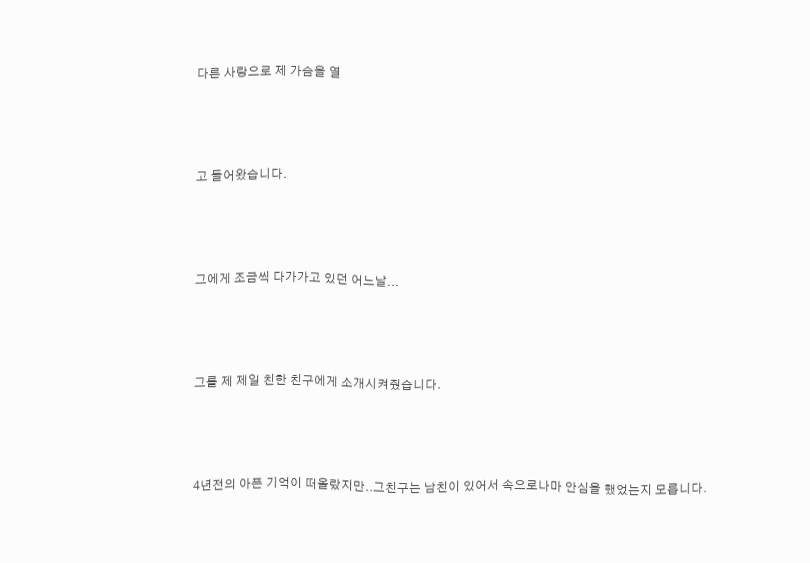다른 사랑으로 제 가슴을 열



고 들어왔습니다.



그에게 조금씩 다가가고 있던 어느날...



그를 제 제일 친한 친구에게 소개시켜줬습니다.



4년전의 아픈 기억이 떠올랐지만..그친구는 남친이 있어서 속으로나마 안심을 했었는지 모릅니다.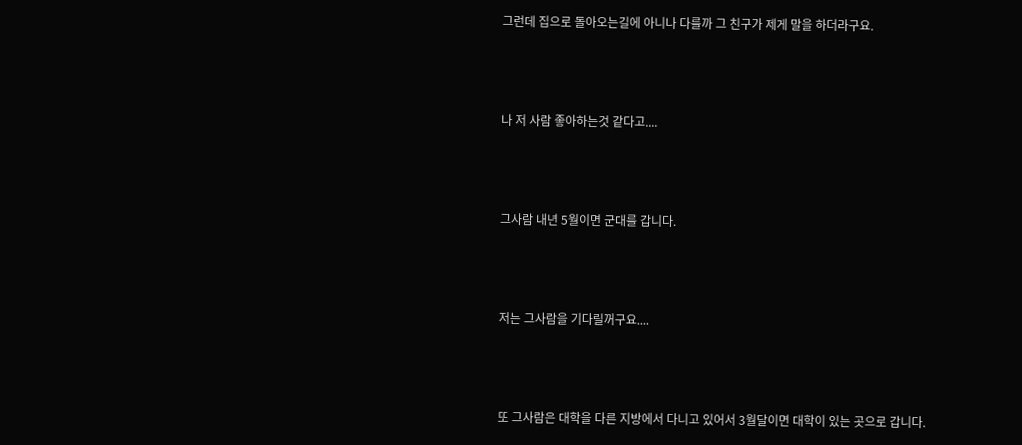그런데 집으로 돌아오는길에 아니나 다를까 그 친구가 제게 말을 하더라구요.



나 저 사람 좋아하는것 같다고....



그사람 내년 5월이면 군대를 갑니다.



저는 그사람을 기다릴꺼구요....



또 그사람은 대학을 다른 지방에서 다니고 있어서 3월달이면 대학이 있는 곳으로 갑니다.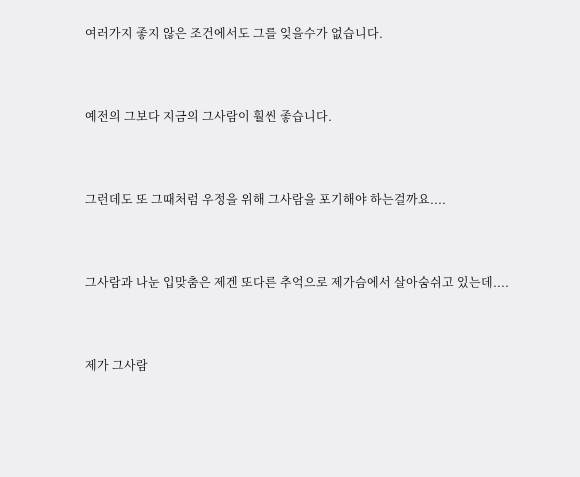여러가지 좋지 않은 조건에서도 그를 잊을수가 없습니다.



예전의 그보다 지금의 그사람이 훨씬 좋습니다.



그런데도 또 그때처럼 우정을 위해 그사람을 포기해야 하는걸까요....



그사람과 나눈 입맞춤은 제겐 또다른 추억으로 제가슴에서 살아숨쉬고 있는데....



제가 그사람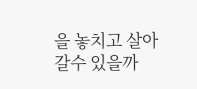을 놓치고 살아갈수 있을까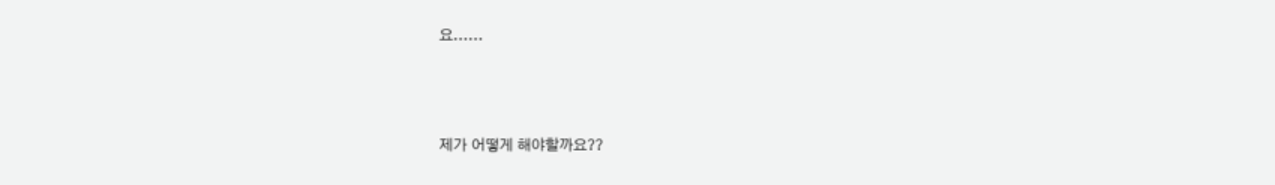요......



제가 어떻게 해야할까요??